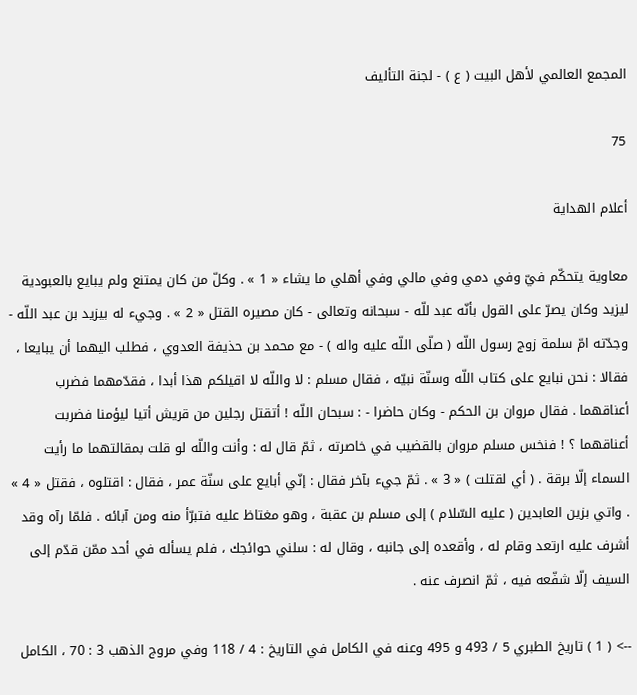المجمع العالمي لأهل البيت ( ع ) - لجنة التأليف

75

أعلام الهداية

معاوية يتحكّم فيّ وفي دمي وفي مالي وفي أهلي ما يشاء « 1 » . وكلّ من كان يمتنع ولم يبايع بالعبودية ليزيد وكان يصرّ على القول بأنّه عبد للّه - سبحانه وتعالى - كان مصيره القتل « 2 » . وجيء له بيزيد بن عبد اللّه - وجدّته امّ سلمة زوج رسول اللّه ( صلّى اللّه عليه واله ) - مع محمد بن حذيفة العدوي ، فطلب اليهما أن يبايعا ، فقالا : نحن نبايع على كتاب اللّه وسنّة نبيّه ، فقال مسلم : لا واللّه لا اقيلكم هذا أبدا ، فقدّمهما فضرب أعناقهما . فقال مروان بن الحكم - وكان حاضرا - : سبحان اللّه ! أتقتل رجلين من قريش أتيا ليؤمنا فضربت أعناقهما ؟ ! فنخس مسلم مروان بالقضيب في خاصرته ، ثمّ قال له : وأنت واللّه لو قلت بمقالتهما ما رأيت السماء إلّا برقة . ( أي لقتلت ) « 3 » . ثمّ جيء بآخر فقال : إنّي أبايع على سنّة عمر ، فقال : اقتلوه ، فقتل « 4 » . واتي بزين العابدين ( عليه السّلام ) إلى مسلم بن عقبة ، وهو مغتاظ عليه فتبرّأ منه ومن آبائه . فلمّا رآه وقد أشرف عليه ارتعد وقام له ، وأقعده إلى جانبه ، وقال له : سلني حوائجك ، فلم يسأله في أحد ممّن قدّم إلى السيف إلّا شفّعه فيه ، ثمّ انصرف عنه .

--> ( 1 ) تاريخ الطبري 5 / 493 و 495 وعنه في الكامل في التاريخ : 4 / 118 وفي مروج الذهب 3 : 70 ، الكامل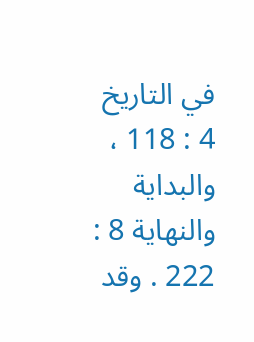في التاريخ 4 : 118 ، والبداية والنهاية 8 : 222 . وقد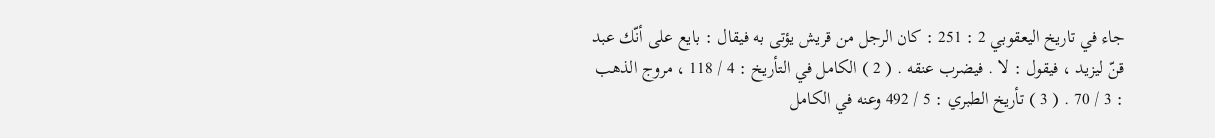جاء في تاريخ اليعقوبي 2 : 251 : كان الرجل من قريش يؤتى به فيقال : بايع على أنّك عبد قنّ ليزيد ، فيقول : لا . فيضرب عنقه . ( 2 ) الكامل في التأريخ : 4 / 118 ، مروج الذهب : 3 / 70 . ( 3 ) تأريخ الطبري : 5 / 492 وعنه في الكامل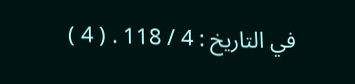في التاريخ : 4 / 118 . ( 4 )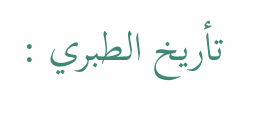تأريخ الطبري :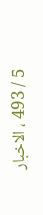5 / 493 ، الاخبار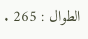الطوال : 265 .